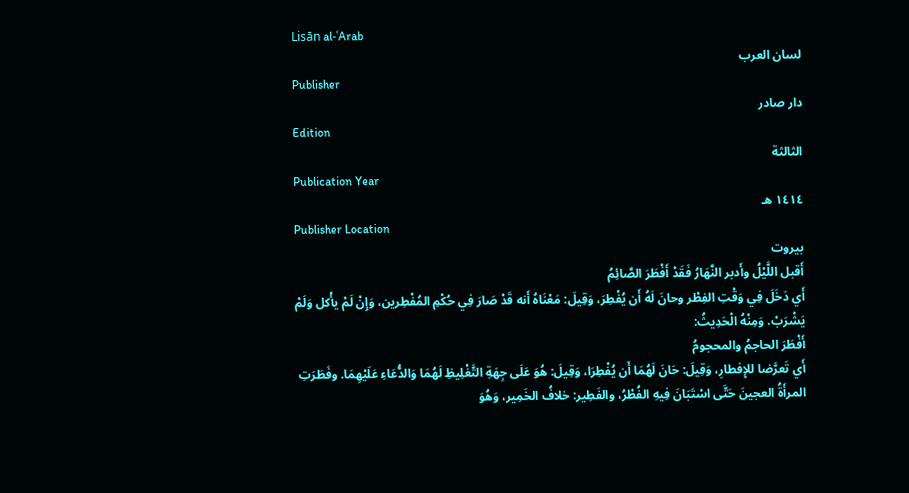Lisān al-ʿArab
لسان العرب
Publisher
دار صادر
Edition
الثالثة
Publication Year
١٤١٤ هـ
Publisher Location
بيروت
أَقبل اللَّيْلُ وأَدبر النَّهَارُ فَقَدْ أَفْطَرَ الصَّائِمُ
أَي دَخَلَ فِي وَقْتِ الفِطْر وحانَ لَهُ أَن يُفْطِرَ، وَقِيلَ: مَعْنَاهُ أَنه قَدْ صَارَ فِي حُكْمِ المُفْطِرين، وَإِنْ لَمْ يأْكل وَلَمْ يَشْرَبْ. وَمِنْهُ الْحَدِيثُ:
أَفْطَرَ الحاجمُ والمحجومُ
أَي تَعرَّضا للإِفطارِ، وَقِيلَ: حَانَ لَهُمَا أَن يُفْطِرَا، وَقِيلَ: هُوَ عَلَى جِهَةِ التَّغْلِيظِ لَهُمَا وَالدُّعَاءِ عَلَيْهِمَا. وفَطَرَتِ المرأَةُ العجينَ حَتَّى اسْتَبَانَ فِيهِ الفُطْرُ، والفَطِير: خلافُ الخَمِير، وَهُوَ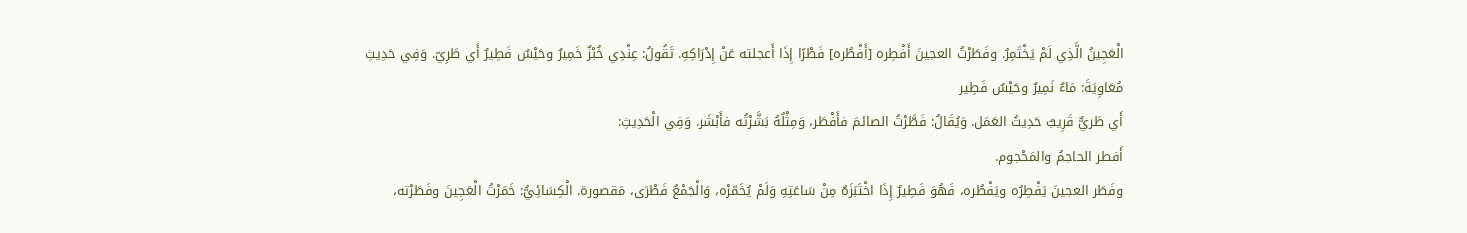الْعَجِينُ الَّذِي لَمْ يَخْتَمِرُ. وفَطَرْتُ العجينَ أَفْطِره [أَفْطُره] فَطْرًا إِذَا أَعجلته عَنْ إِدْرَاكِهِ. تَقُولُ: عِنْدِي خُبْزٌ خَمِيرٌ وحَيْسٌ فَطِيرٌ أَي طَرِيّ. وَفِي حَدِيثِ
مُعَاوِيَةَ: مَاءٌ نَمِيرٌ وحَيْسٌ فَطِير
أَي طَريٌّ قَرِيبٌ حَدِيثُ العَمَل. وَيُقَالُ: فَطَّرْتُ الصائمَ فأَفْطَر، وَمِثْلُهُ بَشَّرْتُه فأَبْشَر. وَفِي الْحَدِيثِ:
أَفطر الحاجمُ والمَحْجوم.
وفَطَر العجينَ يَفْطِرُه ويَفْطُره، فَهُوَ فَطِيرٌ إِذَا اخْتَبَزَهُ مِنْ سَاعَتِهِ وَلَمْ يُخَمّرْه، وَالْجَمْعُ فَطْرَى، مَقصورة. الْكِسَائِيُّ: خَمَرْتُ الْعَجِينَ وفَطَرْته،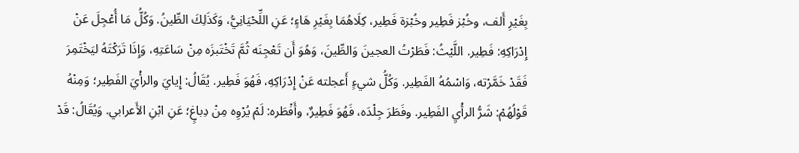بِغَيْرِ أَلف، وخُبْز فَطِير وخُبْزة فَطِير، كِلَاهُمَا بِغَيْرِ هَاءٍ؛ عَنِ اللِّحْيَانِيُّ، وَكَذَلِكَ الطِّينُ. وَكُلُّ مَا أُعْجِلَ عَنْ إِدْرَاكِهِ: فَطِير. اللَّيْثُ: فَطَرْتُ العجينَ وَالطِّينَ، وَهُوَ أَن تَعْجِنَه ثُمَّ تَخْتَبزَه مِنْ سَاعَتِهِ، وَإِذَا تَرَكْتَهُ ليَخْتَمِرَ فَقَدْ خَمَّرْته، وَاسْمُهُ الفَطِير. وَكُلُّ شيءٍ أَعجلته عَنْ إِدْرَاكِهِ، فَهُوَ فَطِير. يُقَالُ: إِيايَ والرأْيَ الفَطِير؛ وَمِنْهُ قَوْلُهُمْ: شَرُّ الرأْيِ الفَطِير. وفَطَرَ جِلْدَه، فَهُوَ فَطِيرٌ، وأَفْطَره: لَمْ يُرْوِه مِنْ دِباغٍ؛ عَنِ ابْنِ الأَعرابي. وَيُقَالُ: قَدْ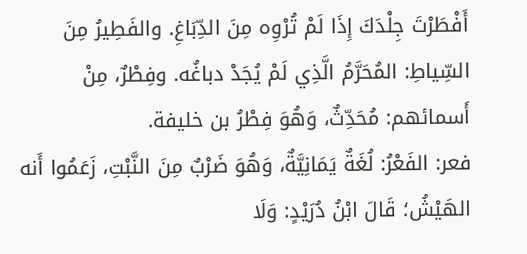أَفْطَرْتَ جِلْدَكَ إِذَا لَمْ تُرْوِه مِنَ الدِّبَاغِ. والفَطِيرُ مِنَ السِّياطِ: المُحَرَّمُ الَّذِي لَمْ يُجَدْ دباغُه. وفِطْرٌ، مِنْ أَسمائهم: مُحَدِّثٌ، وَهُوَ فِطْرُ بن خليفة.
فعر: الفَعْرُ: لُغَةٌ يَمَانِيَّةٌ، وَهُوَ ضَرْبٌ مِنَ النَّبْتِ، زَعَمُوا أَنه الهَيْشُ؛ قَالَ ابْنُ دُرَيْدٍ: وَلَا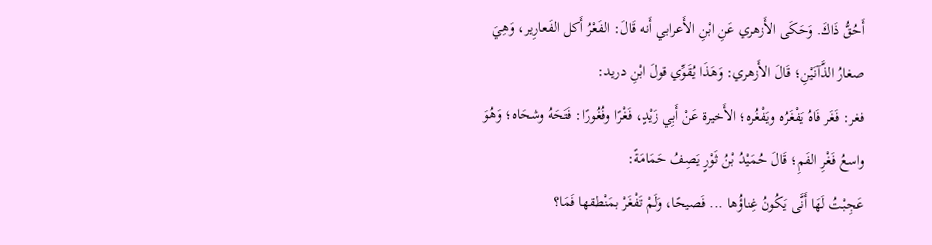أَحُقُّ ذَاكَ. وَحَكَى الأَزهري عَنِ ابْنِ الأَعرابي أَنه قَالَ: الفَعْرُ أَكل الفَعارِير، وَهِيَ صغارُ الذَّآنَيْنِ؛ قَالَ الأَزهري: وَهَذَا يُقَوِّي قولَ ابْنِ دريد:
فغر: فَغَر فَاهُ يَفْغَرُه ويَفْغُره؛ الأَخيرة عَنْ أَبِي زَيْدٍ، فَغْرًا وفُغُورًا: فَتَحَهُ وشحَاه؛ وَهُوَ واسعُ فَغْرِ الفَمِ؛ قَالَ حُمَيْدُ بْنُ ثَوْرٍ يَصِفُ حَمَامَةً:
عَجِبْتُ لَهَا أَنَّى يَكُونُ غِناؤُها ... فَصيحًا، وَلَمْ تَفْغَرْ بمَنْطقها فَمَا؟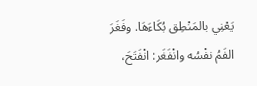يَعْنِي بالمَنْطِق بُكَاءَهَا. وفَغَرَ الفَمُ نفْسُه وانْفَغَر: انْفَتَحَ،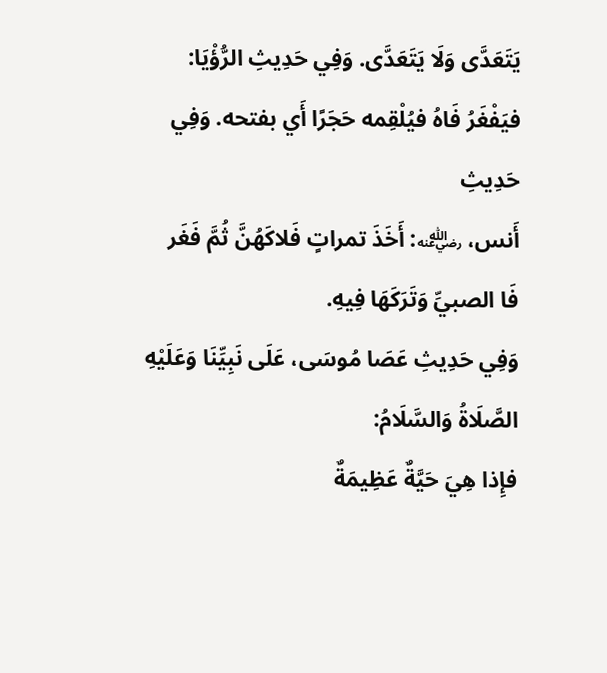يَتَعَدَّى وَلَا يَتَعَدَّى. وَفِي حَدِيثِ الرُّؤْيَا: فيَفْغَرُ فَاهُ فيُلْقِمه حَجَرًا أَي بفتحه. وَفِي حَدِيثِ
أَنس، ﵁: أَخَذَ تمراتٍ فَلاكَهُنَّ ثُمَّ فَغَر فَا الصبيِّ وَتَرَكَهَا فِيهِ.
وَفِي حَدِيثِ عَصَا مُوسَى، عَلَى نَبِيِّنَا وَعَلَيْهِ الصَّلَاةُ وَالسَّلَامُ:
فإِذا هِيَ حَيَّةٌ عَظِيمَةٌ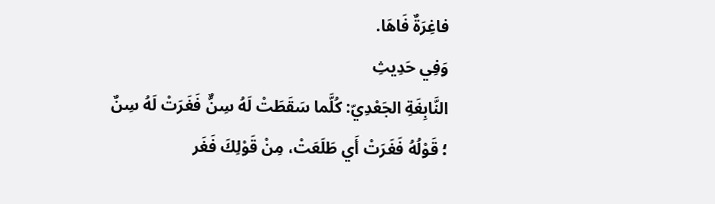فاغِرَةٌ فَاهَا.
وَفِي حَدِيثِ
النَّابِغَةِ الجَعْدِيّ: كُلَّما سَقَطَتْ لَهُ سِنٌّ فَغَرَتْ لَهُ سِنٌ
؛ قَوْلُهُ فَغَرَتْ أَي طَلَعَتْ، مِنْ قَوْلِكَ فَغَر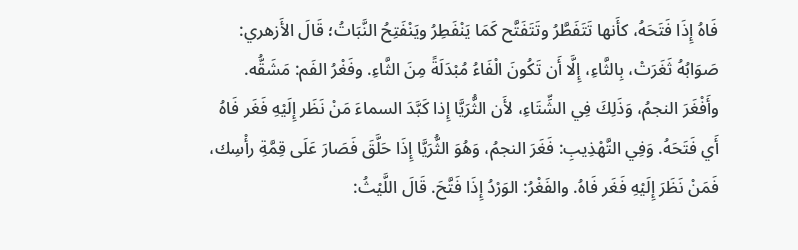فَاهُ إِذَا فَتَحَهُ، كأَنها تَتَفَطَّرُ وتَتَفَتَّح كَمَا يَنْفَطِرُ ويَنْفَتِحُ النَّبَاتُ؛ قَالَ الأَزهري: صَوَابُهُ ثَغَرَتْ، بِالثَّاءِ، إِلَّا أَن تَكُونَ الْفَاءُ مُبْدَلَةً مِنَ الثَّاءِ. وفَغْرُ الفَم: مَشَقُّه. وأَفْغَرَ النجمُ، وَذَلِكَ فِي الشِّتَاءِ، لأَن الثُّرَيَّا إِذا كَبَّدَ السماءَ مَنْ نَظَر إِلَيْهِ فَغَر فَاهُ أَي فَتَحَهُ. وَفِي التَّهْذِيبِ: فَغَرَ النجمُ، وَهُوَ الثُّرَيَّا إِذَا حَلَّقَ فَصَارَ عَلَى قِمَّةِ رأْسِك، فَمَنْ نَظَرَ إِلَيْهِ فَغَر فَاهُ. والفَغْرُ: الوَرْدُ إِذَا فَتَّحَ. قَالَ اللَّيْثُ: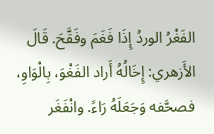الفَغْرُ الوردُ إِذَا فَغَمَ وفَقَّحَ. قَالَ الأَزهري: إِخَالُهُ أَراد الفَغْوَ، بِالْوَاوِ، فصحَّفه وَجَعَلَهُ رَاءً. وانْفَغَر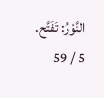النَّوْرُ: تَفَتَّح.
5 / 59